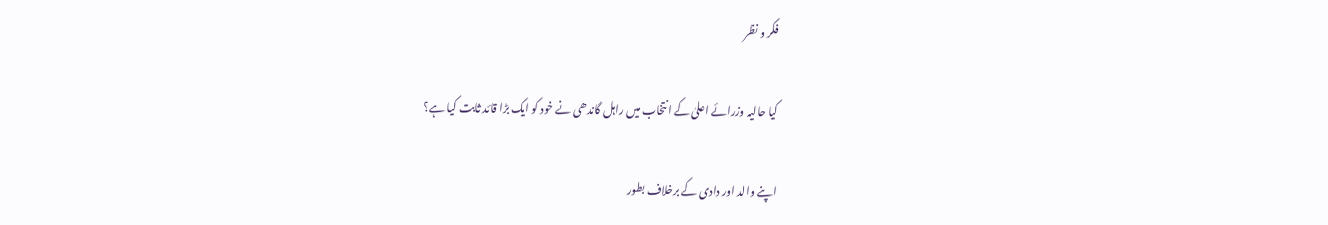فکر و نظر

کیا حالیہ وزرائے اعلیٰ کے انتخاب میں راہل گاندھی نے خود کو ایک بڑا قائد ثابت کیا ہے؟

اپنے والد اور دادی کے برخلاف بطور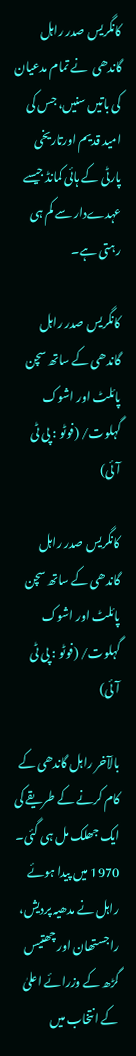کانگریس صدر راہل گاندھی  نے تمام مدعیان کی باتیں سنیں، جس کی امید قدیم اورتاریخی پارٹی کے ہائی کمانڈ جیسے عہدےدار سے کم ہی رہتی ہے۔

کانگریس صدر راہل گاندھی کے ساتھ سچن پائلٹ اور اشوک گہلوت/ (فوٹو : پی ٹی آئی)

کانگریس صدر راہل گاندھی کے ساتھ سچن پائلٹ اور اشوک گہلوت/ (فوٹو : پی ٹی آئی)

بالآخر راہل گاندھی کے کام کرنے کے طریقے کی ایک جھلک مل ہی گئی۔ 1970 میں پیدا ہوئے راہل نے مدھیہ پردیش، راجستھان اور چھتیس گڑھ کے وزرائے اعلیٰ کے انتخاب میں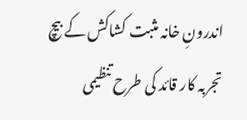اندرونِ خانہ مثبت کشاکش کے بیچ تجربہ کار قائد کی طرح تنظیمی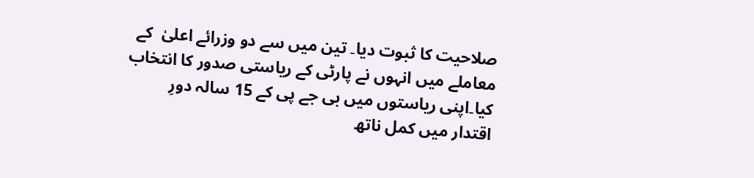صلاحیت کا ثبوت دیا۔ تین میں سے دو وزرائے اعلیٰ  کے معاملے میں انہوں نے پارٹی کے ریاستی صدور کا انتخاب کیا۔اپنی ریاستوں میں بی جے پی کے 15 سالہ دورِ اقتدار میں کمل ناتھ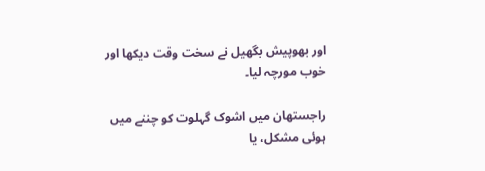اور بھوپیش بگھیل نے سخت وقت دیکھا اور خوب مورچہ لیا۔

راجستھان میں اشوک گہلوت کو چننے میں ہوئی مشکل، یا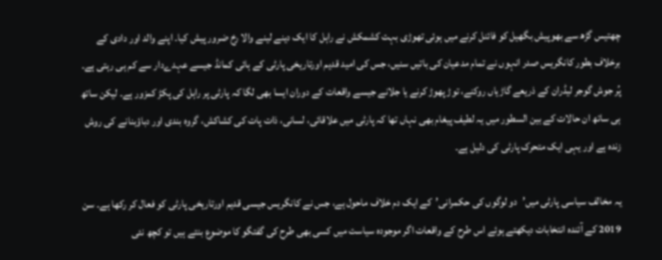چھتیس گڑھ سے بھوپیش بگھیل کو فائنل کرنے میں ہوئی تھوڑی بہت کشمکش نے راہل کا ایک دینے لینے والا رخ ضرور پیش کیا۔ اپنے والد اور دادی کے برخلاف بطور کانگریس صدر انہوں نے تمام مدعیان کی باتیں سنیں، جس کی امید قدیم اورتاریخی پارٹی کے ہائی کمانڈ جیسے عہدےدار سے کم ہی رہتی ہے۔ پُر جوش گوجر لیڈران کے ذریعے گاڑیاں روکنے، توڑ پھوڑ کرنے یا جلانے جیسے واقعات کے دوران ایسا بھی لگا کہ پارٹی پر راہل کی پکڑ کمزور ہے۔ لیکن ساتھ ہی ساتھ ان حالات کے بین السطور میں یہ لطیف پیغام بھی نہاں تھا کہ پارٹی میں علاقائی، لسانی، ذات پات کی کشاکش، گروہ بندی اور دباؤبنانے کی روش زندہ ہے اور یہی ایک متحرک پارٹی کی دلیل ہے۔

یہ مخالف سیاسی پارٹی میں’دو لوگوں کی حکمرانی’کے ایک دم خلاف ماحول ہے، جس نے کانگریس جیسی قدیم اورتاریخی پارٹی کو فعال کر رکھا ہے۔ سن 2019 کے آئندہ انتخابات دیکھتے ہوئے اس طرح کے واقعات اگر موجودہ سیاست میں کسی بھی طرح کی گفتگو کا موضوع بنتے ہیں تو کچھ نئی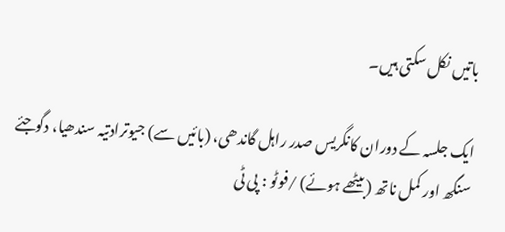باتیں نکل سکتی ہیں۔

ایک جلسہ کے دوران کانگریس صدر راہل گاندھی، (بائیں سے) جیوترادتیہ سندھیا، دگوجئے سنگھ اور کمل ناتھ (بیٹھے ہوئے) /فوٹو : پی ٹی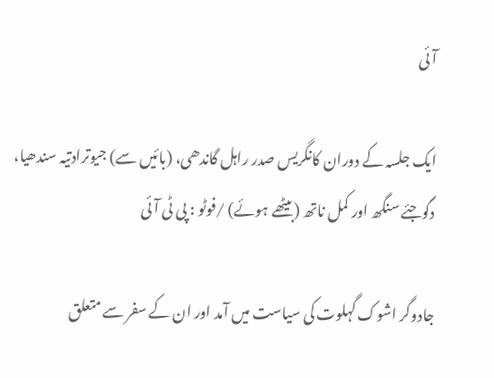آئی

ایک جلسہ کے دوران کانگریس صدر راہل گاندھی، (بائیں سے) جیوترادتیہ سندھیا، دگوجئے سنگھ اور کمل ناتھ (بیٹھے ہوئے) /فوٹو : پی ٹی آئی

جادوگر اشوک گہلوت کی سیاست میں آمد اور ان کے سفر سے متعلق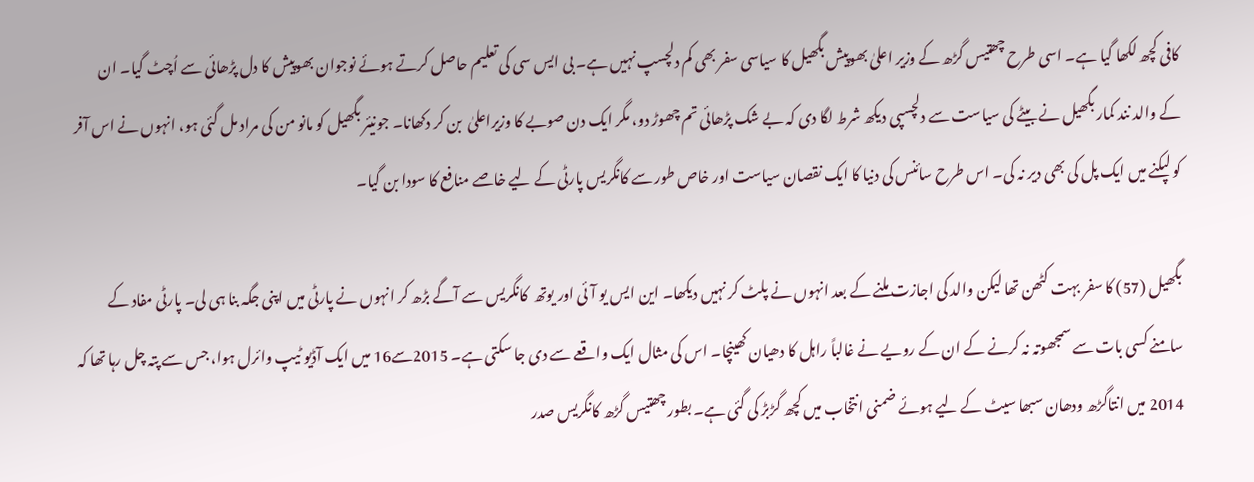کافی کچھ لکھا گیا ہے۔ اسی طرح چھتیس گڑھ کے وزیر اعلیٰ بھوپیش بگھیل کا سیاسی سفر بھی کم دلچسپ نہیں ہے۔ بی ایس سی کی تعلیم حاصل کرتے ہوئے نوجوان بھوپیش کا دل پڑھائی سے اُچٹ گیا۔ ان کے والد نند کمار بگھیل نے بیٹے کی سیاست سے دلچسپی دیکھ شرط لگا دی کہ بے شک پڑھائی تم چھوڑ دو، مگر ایک دن صوبے کا وزیراعلیٰ  بن کر دکھانا۔ جونیئر بگھیل کو مانو من کی مراد مل گئی ہو، انہوں نے اس آفر کو لپکنے میں ایک پل کی بھی دیر نہ کی۔ اس طرح سائنس کی دنیا کا ایک نقصان سیاست اور خاص طور سے کانگریس پارٹی کے لیے خاصے منافع کا سودا بن گیا۔

بگھیل (57) کا سفر بہت کٹھن تھا لیکن والد کی اجازت ملنے کے بعد انہوں نے پلٹ کر نہیں دیکھا۔ این ایس یو آئی اور یوتھ  کانگریس سے آگے بڑھ کر انہوں نے پارٹی میں اپنی جگہ بنا ہی لی۔ پارٹی مفاد کے سامنے کسی بات سے سمجھوتہ نہ کرنے کے ان کے رویے نے غالباً راہل کا دھیان کھینچا۔ اس کی مثال ایک واقعے سے دی جا سکتی ہے۔ 2015سے16 میں ایک آڈیو ٹیپ وائرل ہوا، جس سے پتہ چل رہا تھا کہ 2014 میں انتاگڑھ ودھان سبھا سیٹ کے لیے ہوئے ضمنی انتخاب میں کچھ گڑبڑ کی گئی ہے۔ بطور چھتیس گڑھ کانگریس صدر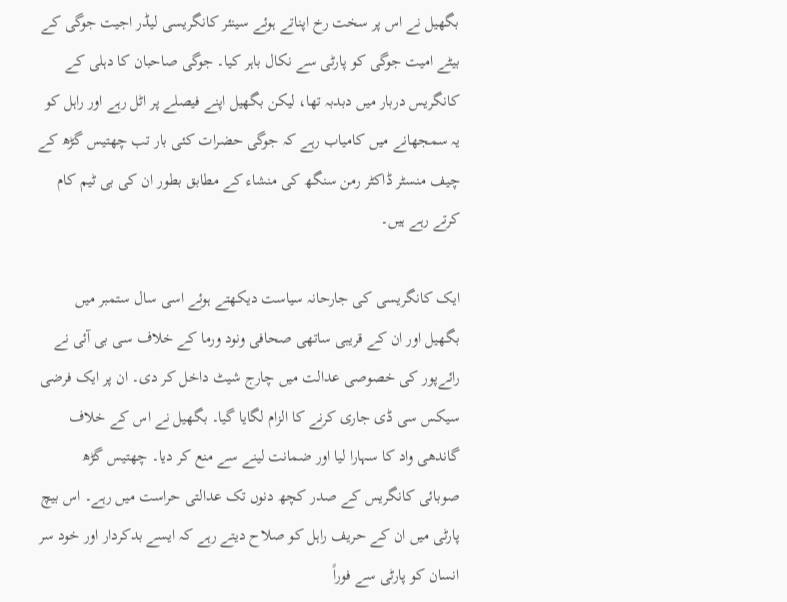بگھیل نے اس پر سخت رخ اپناتے ہوئے سینئر کانگریسی لیڈر اجیت جوگی کے بیٹے امیت جوگی کو پارٹی سے نکال باہر کیا۔ جوگی صاحبان کا دہلی کے کانگریس دربار میں دبدبہ تھا، لیکن بگھیل اپنے فیصلے پر اٹل رہے اور راہل کو یہ سمجھانے میں کامیاب رہے کہ جوگی حضرات کئی بار تب چھتیس گڑھ کے چیف منسٹر ڈاکٹر رمن سنگھ کی منشاء کے مطابق بطور ان کی بی ٹیم کام کرتے رہے ہیں۔

ایک کانگریسی کی جارحانہ سیاست دیکھتے ہوئے اسی سال ستمبر میں بگھیل اور ان کے قریبی ساتھی صحافی ونود ورما کے خلاف سی بی آئی نے رائےپور کی خصوصی عدالت میں چارج شیٹ داخل کر دی۔ ان پر ایک فرضی سیکس سی ڈی جاری کرنے کا الزام لگایا گیا۔ بگھیل نے اس کے خلاف گاندھی واد کا سہارا لیا اور ضمانت لینے سے منع کر دیا۔ چھتیس گڑھ صوبائی کانگریس کے صدر کچھ دنوں تک عدالتی حراست میں رہے۔ اس بیچ پارٹی میں ان کے حریف راہل کو صلاح دیتے رہے کہ ایسے بدکردار اور خود سر انسان کو پارٹی سے فوراً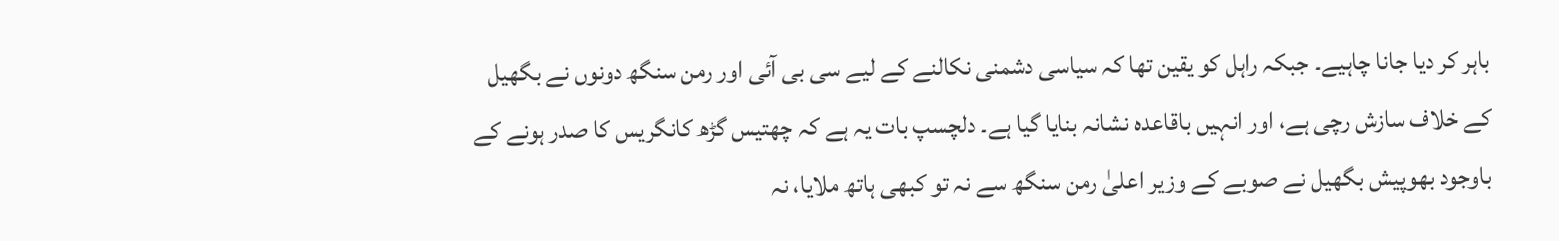باہر کر دیا جانا چاہیے۔ جبکہ راہل کو یقین تھا کہ سیاسی دشمنی نکالنے کے لیے سی بی آئی اور رمن سنگھ دونوں نے بگھیل کے خلاف سازش رچی ہے، اور انہیں باقاعدہ نشانہ بنایا گیا ہے۔ دلچسپ بات یہ ہے کہ چھتیس گڑھ کانگریس کا صدر ہونے کے باوجود بھوپیش بگھیل نے صوبے کے وزیر اعلیٰ رمن سنگھ سے نہ تو کبھی ہاتھ ملایا، نہ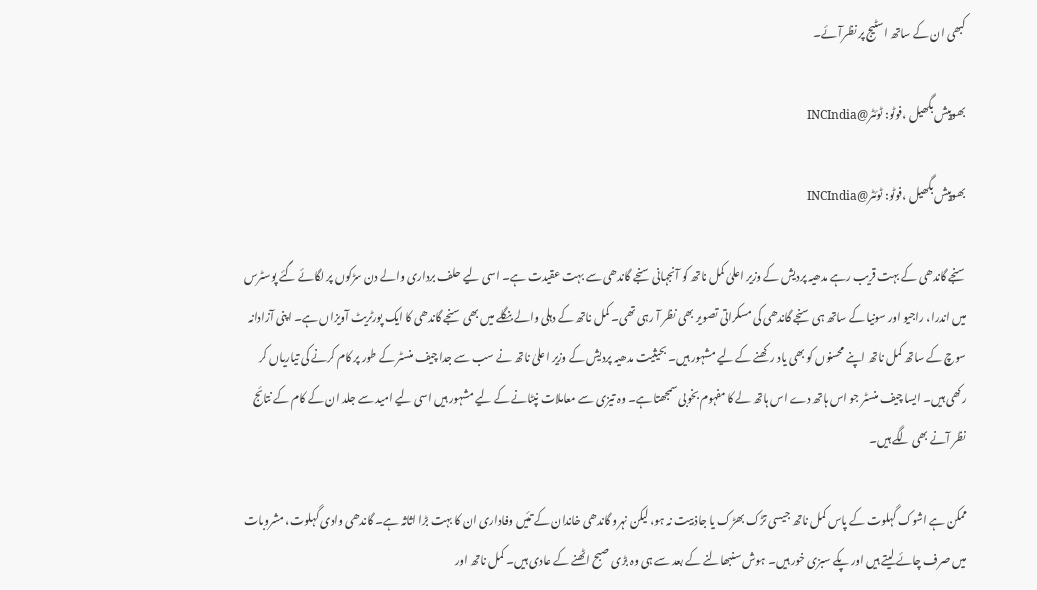کبھی ان کے ساتھ اسٹیج پر نظرآئے۔

بھوپیش بگھیل ،فوٹو: ٹوئٹر@INCIndia

بھوپیش بگھیل ،فوٹو: ٹوئٹر@INCIndia

سنجے گاندھی کے بہت قریب رہے مدھیہ پردیش کے وزیر اعلیٰ کمل ناتھ کو آنجہانی سنجے گاندھی سے بہت عقیدت ہے۔ اسی لیے حلف برداری والے دن سڑکوں پر لگائے گئے پوسٹرس میں اندرا، راجیو اور سونیا کے ساتھ ہی سنجے گاندھی کی مسکراتی تصویر بھی نظر آ رہی تھی۔ کمل ناتھ کے دہلی والے بنگلے میں بھی سنجے گاندھی کا ایک پورٹریٹ آویزاں ہے۔ اپنی آزادانہ سوچ کے ساتھ کمل ناتھ اپنے محسنوں کو بھی یاد رکھنے کے لیے مشہور ہیں۔ بحیثیت مدھیہ پردیش کے وزیر اعلیٰ ناتھ نے سب سے جدا چیف منسٹر کے طور پر کام کرنے کی تیاریاں کر رکھی ہیں۔ ایسا چیف منسٹر جو اس ہاتھ دے اس ہاتھ لے کا مفہوم بخوبی سمجھتا ہے۔ وہ تیزی سے معاملات نپٹانے کے لیے مشہور ہیں اسی لیے امید سے جلد ان کے کام کے نتائج نظر آنے بھی لگے ہیں۔

ممکن ہے اشوک گہلوت کے پاس کمل ناتھ جیسی تڑک بھڑک یا جاذبیت نہ ہو، لیکن نہرو گاندھی خاندان کے تئیں وفاداری ان کا بہت بڑا اثاثہ ہے۔ گاندھی وادی گہلوت، مشروبات میں صرف چائے لیتے ہیں اور پکے سبزی خور ہیں۔ ہوش سنبھالنے کے بعد سے ہی وہ بڑی صبح اٹھنے کے عادی ہیں۔ کمل ناتھ اور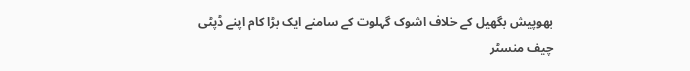بھوپیش بگھیل کے خلاف اشوک گہلوت کے سامنے ایک بڑا کام اپنے ڈپٹی چیف منسٹر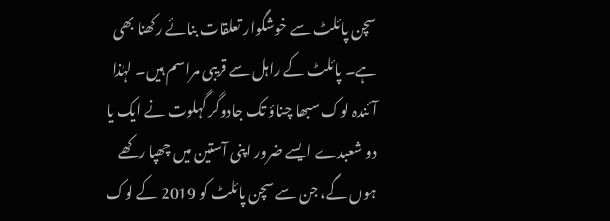سچن پائلٹ سے خوشگوار تعلقات بنائے رکھنا بھی ہے۔ پائلٹ کے راہل سے قریبی مراسم ہیں۔ لہٰذا آئندہ لوک سبھا چناؤ تک جادوگر گہلوت نے ایک یا دو شعبدے ایسے ضرور اپنی آستین میں چھپا رکھے ہوں گے، جن سے سچن پائلٹ کو 2019 کے لوک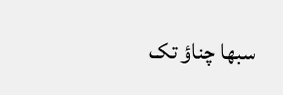سبھا چناؤ تک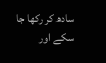سادھ کر رکھا جا سکے اور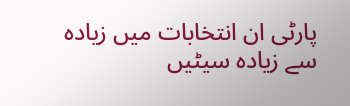پارٹی ان انتخابات میں زیادہ سے زیادہ سیٹیں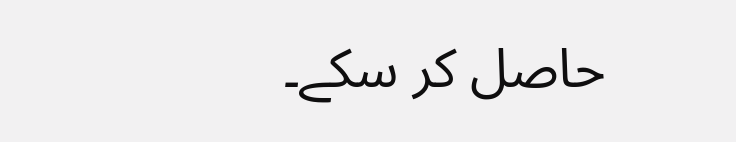حاصل کر سکے۔